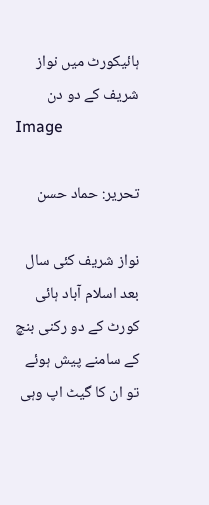ہائیکورٹ میں نواز شریف کے دو دن
Image

تحریر: حماد حسن

نواز شریف کئی سال بعد اسلام آباد ہائی کورٹ کے دو رکنی بنچ کے سامنے پیش ہوئے تو ان کا گیٹ اپ وہی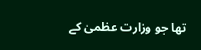تھا جو وزارت عظمیٰ کے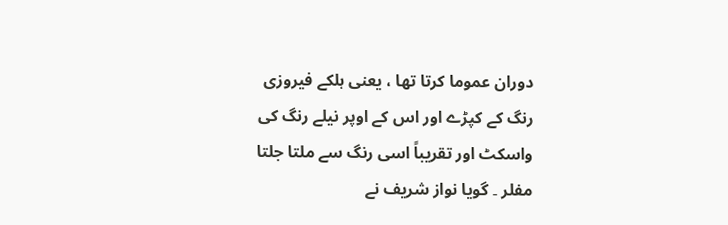دوران عموما کرتا تھا ، یعنی ہلکے فیروزی رنگ کے کپڑے اور اس کے اوپر نیلے رنگ کی واسکٹ اور تقریباً اسی رنگ سے ملتا جلتا مفلر ۔ گویا نواز شریف نے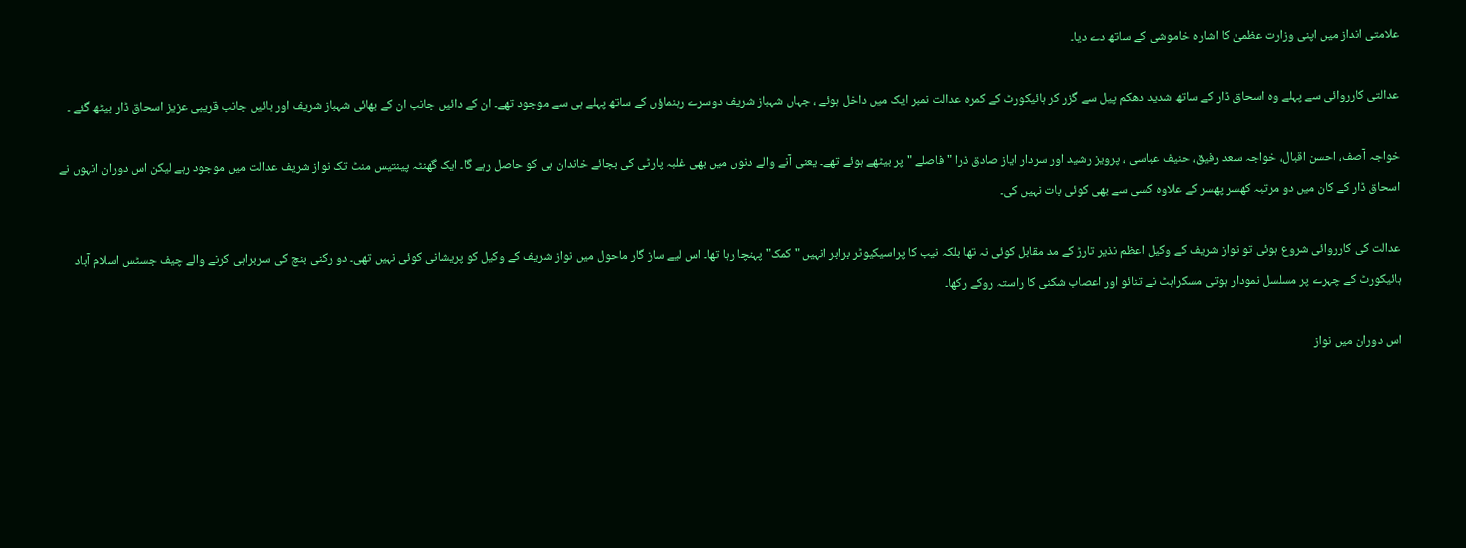علامتی انداز میں اپنی وزارت عظمیٰ کا اشارہ خاموشی کے ساتھ دے دیا۔

عدالتی کارروائی سے پہلے وہ اسحاق ڈار کے ساتھ شدید دھکم پیل سے گزر کر ہائیکورٹ کے کمرہ عدالت نمبر ایک میں داخل ہوئے ، جہاں شہباز شریف دوسرے رہنماؤں کے ساتھ پہلے ہی سے موجود تھے۔ ان کے دائیں جانب ان کے بھائی شہباز شریف اور بائیں جانب قریبی عزیز اسحاق ڈار بیٹھ گئے ۔

خواجہ آصف، احسن اقبال، خواجہ سعد رفیق، حنیف عباسی ، پرویز رشید اور سردار ایاز صادق ذرا "فاصلے " پر بیٹھے ہوئے تھے۔ یعنی آنے والے دنوں میں بھی غلبہ پارٹی کی بجائے خاندان ہی کو حاصل رہے گا۔ ایک گھنٹہ پینتیس منٹ تک نواز شریف عدالت میں موجود رہے لیکن اس دوران انہوں نے اسحاق ڈار کے کان میں دو مرتبہ کھسر پھسر کے علاوہ کسی سے بھی کوئی بات نہیں کی۔

عدالت کی کارروائی شروع ہوئی تو نواز شریف کے وکیل اعظم نذیر تارڑ کے مد مقابل کوئی نہ تھا بلکہ نیب کا پراسیکیوٹر برابر انہیں "کمک" پہنچا رہا تھا۔ اس لیے ساز گار ماحول میں نواز شریف کے وکیل کو پریشانی کوئی نہیں تھی۔ دو رکنی بنچ کی سربراہی کرنے والے چیف جسٹس اسلام آباد ہائیکورٹ کے چہرے پر مسلسل نمودار ہوتی مسکراہٹ نے تنائو اور اعصاب شکنی کا راستہ روکے رکھا۔

اس دوران میں نواز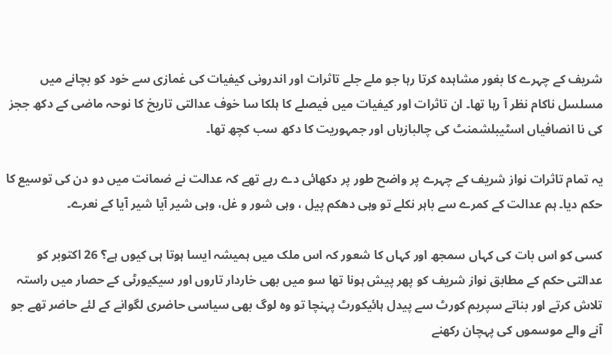شریف کے چہرے کا بغور مشاہدہ کرتا رہا جو ملے جلے تاثرات اور اندرونی کیفیات کی غمازی سے خود کو بچانے میں مسلسل ناکام نظر آ رہا تھا۔ ان تاثرات اور کیفیات میں فیصلے کا ہلکا سا خوف عدالتی تاریخ کا نوحہ ماضی کے دکھ ججز کی نا انصافیاں اسٹیبلشمنٹ کی چالبازیاں اور جمہوریت کا دکھ سب کچھ تھا۔

یہ تمام تاثرات نواز شریف کے چہرے پر واضح طور پر دکھائی دے رہے تھے کہ عدالت نے ضمانت میں دو دن کی توسیع کا حکم دیا۔ ہم عدالت کے کمرے سے باہر نکلے تو وہی دھکم پیل ، وہی شور و غل، وہی شیر آیا شیر آیا کے نعرے۔

کسی کو اس بات کی کہاں سمجھ اور کہاں کا شعور کہ اس ملک میں ہمیشہ ایسا ہوتا ہی کیوں ہے؟ 26 اکتوبر کو عدالتی حکم کے مطابق نواز شریف کو پھر پیش ہونا تھا سو میں بھی خاردار تاروں اور سیکیورٹی کے حصار میں راستہ تلاش کرتے اور بناتے سپریم کورٹ سے پیدل ہائیکورٹ پہنچا تو وہ لوگ بھی سیاسی حاضری لگوانے کے لئے حاضر تھے جو آنے والے موسموں کی پہچان رکھنے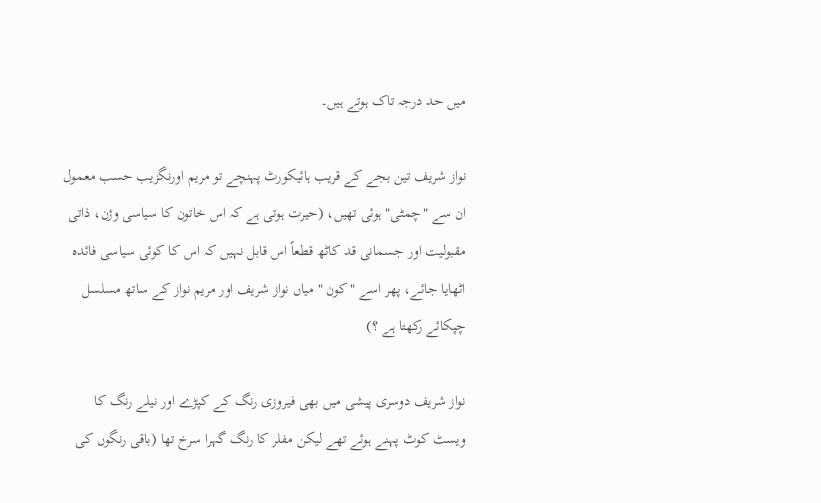میں حد درجہ تاک ہوتے ہیں۔

نواز شریف تین بجے کے قریب ہائیکورٹ پہنچے تو مریم اورنگزیب حسب معمول ان سے "چمٹی" ہوئی تھیں، (حیرت ہوتی ہے کہ اس خاتون کا سیاسی وژن، ذاتی مقبولیت اور جسمانی قد کاٹھ قطعاً اس قابل نہیں کہ اس کا کوئی سیاسی فائدہ اٹھایا جائے، پھر اسے "کون " میاں نواز شریف اور مریم نواز کے ساتھ مسلسل چپکائے رکھتا ہے ؟)

نواز شریف دوسری پیشی میں بھی فیروزی رنگ کے کپڑے اور نیلے رنگ کا ویسٹ کوٹ پہنے ہوئے تھے لیکن مفلر کا رنگ گہرا سرخ تھا (باقی رنگوں کی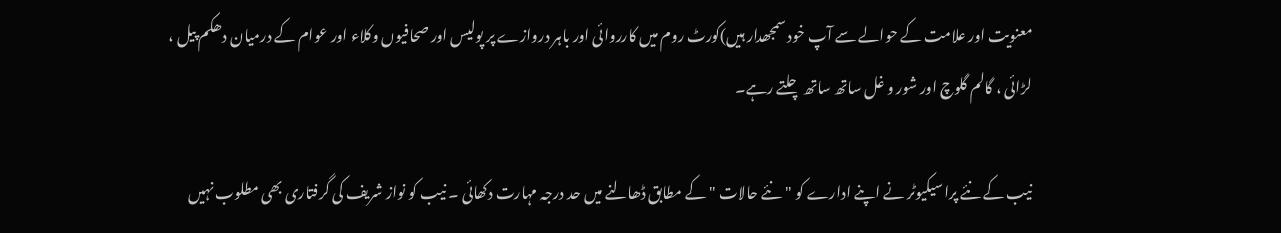معنویت اور علامت کے حوالے سے آپ خود سمجھدار ہیں)کورٹ روم میں کارروائی اور باہر دروازے پر پولیس اور صحافیوں وکلاء اور عوام کے درمیان دھکم پیل ، لڑائی ، گالم گلوچ اور شور و غل ساتھ ساتھ چلتے رہے۔

نیب کے نئے پراسیکیوٹر نے اپنے ادارے کو "نئے حالات " کے مطابق ڈھالنے میں حد درجہ مہارت دکھائی ۔ نیب کو نواز شریف کی گرفتاری بھی مطلوب نہیں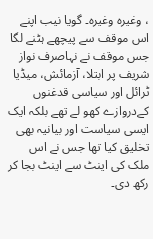، وغیرہ وغیرہ۔ گویا نیب اپنے اس موقف سے پیچھے ہٹنے لگا جس موقف نے نہاصرف نواز شریف پر ابتلا، آزمائش، میڈیا ٹرائل اور سیاسی قدغنوں کےدروازے کھو لے تھے بلکہ ایک ایسی سیاست اور بیانیہ بھی تخلیق کیا تھا جس نے اس ملک کی اینٹ سے اینٹ بجا کر رکھ دی۔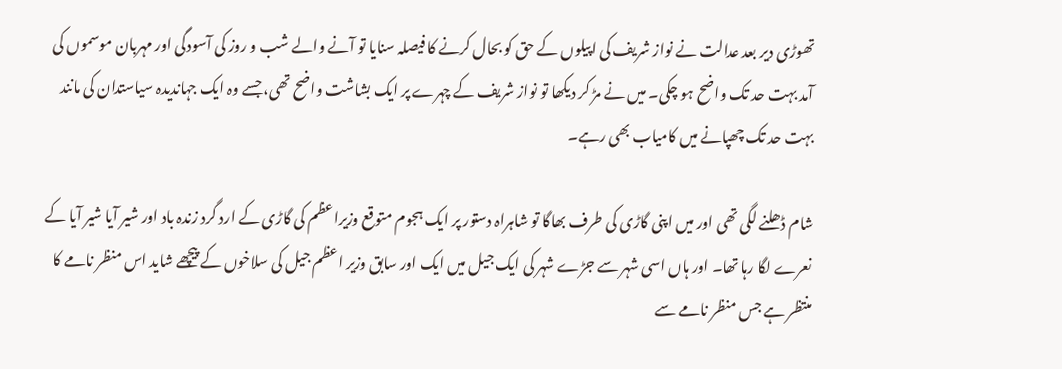تھوڑی دیر بعد عدالت نے نواز شریف کی اپیلوں کے حق کو بحال کرنے کا فیصلہ سنایا تو آنے والے شب و روز کی آسودگی اور مہربان موسموں کی آمد بہت حد تک واضح ہو چکی۔ میں نے مڑ کر دیکھا تو نواز شریف کے چہرے پر ایک بشاشت واضح تھی، جسے وہ ایک جہاندیدہ سیاستدان کی مانند بہت حد تک چھپانے میں کامیاب بھی رہے۔

شام ڈھلنے لگی تھی اور میں اپنی گاڑی کی طرف بھاگا تو شاہراہ دستور پر ایک ہجوم متوقع وزیراعظم کی گاڑی کے ارد گرد زندہ باد اور شیر آیا شیر آیا کے نعرے لگا رہا تھا۔ اور ہاں اسی شہر سے جڑے شہر کی ایک جیل میں ایک اور سابق وزیر اعظم جیل کی سلاخوں کے پیچھے شاید اس منظر نامے کا منتظر ہے جس منظر نامے سے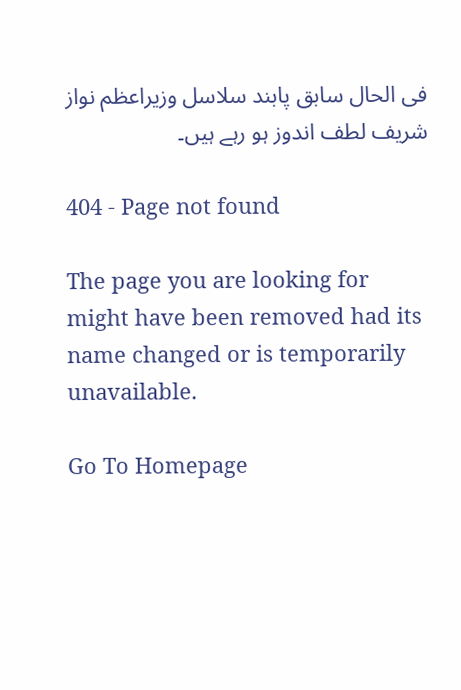فی الحال سابق پابند سلاسل وزیراعظم نواز شریف لطف اندوز ہو رہے ہیں۔

404 - Page not found

The page you are looking for might have been removed had its name changed or is temporarily unavailable.

Go To Homepage